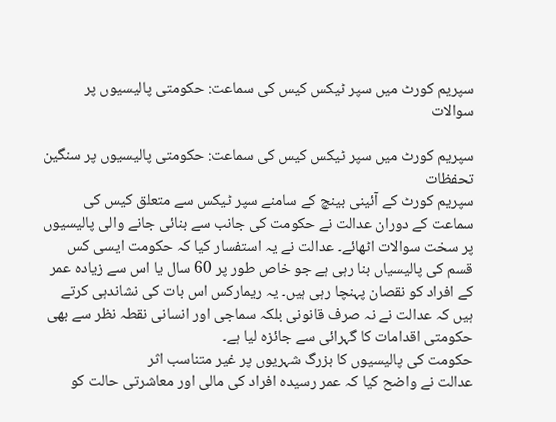سپریم کورٹ میں سپر ٹیکس کیس کی سماعت: حکومتی پالیسیوں پر سوالات

سپریم کورٹ میں سپر ٹیکس کیس کی سماعت: حکومتی پالیسیوں پر سنگین تحفظات
سپریم کورٹ کے آئینی بینچ کے سامنے سپر ٹیکس سے متعلق کیس کی سماعت کے دوران عدالت نے حکومت کی جانب سے بنائی جانے والی پالیسیوں پر سخت سوالات اٹھائے۔ عدالت نے یہ استفسار کیا کہ حکومت ایسی کس قسم کی پالیسیاں بنا رہی ہے جو خاص طور پر 60 سال یا اس سے زیادہ عمر کے افراد کو نقصان پہنچا رہی ہیں۔ یہ ریمارکس اس بات کی نشاندہی کرتے ہیں کہ عدالت نے نہ صرف قانونی بلکہ سماجی اور انسانی نقطہ نظر سے بھی حکومتی اقدامات کا گہرائی سے جائزہ لیا ہے۔
حکومت کی پالیسیوں کا بزرگ شہریوں پر غیر متناسب اثر
عدالت نے واضح کیا کہ عمر رسیدہ افراد کی مالی اور معاشرتی حالت کو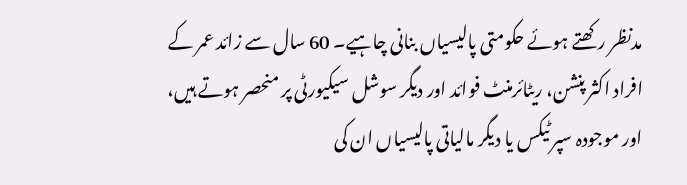مدنظر رکھتے ہوئے حکومتی پالیسیاں بنانی چاہیے۔ 60 سال سے زائد عمر کے افراد اکثر پنشن، ریٹائرمنٹ فوائد اور دیگر سوشل سیکیورٹی پر منحصر ہوتے ہیں، اور موجودہ سپر ٹیکس یا دیگر مالیاتی پالیسیاں ان کی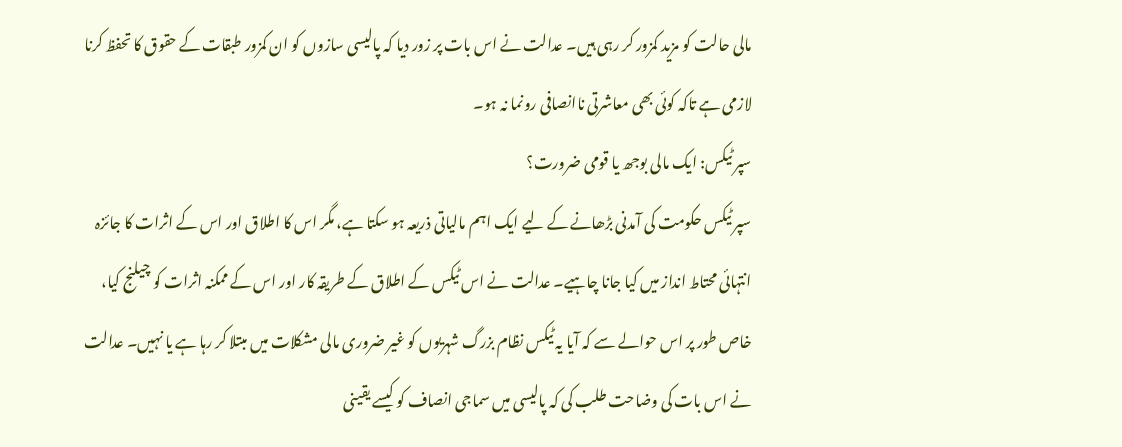مالی حالت کو مزید کمزور کر رہی ہیں۔ عدالت نے اس بات پر زور دیا کہ پالیسی سازوں کو ان کمزور طبقات کے حقوق کا تحفظ کرنا لازمی ہے تاکہ کوئی بھی معاشرتی ناانصافی رونما نہ ہو۔
سپر ٹیکس: ایک مالی بوجھ یا قومی ضرورت؟
سپر ٹیکس حکومت کی آمدنی بڑھانے کے لیے ایک اہم مالیاتی ذریعہ ہو سکتا ہے، مگر اس کا اطلاق اور اس کے اثرات کا جائزہ انتہائی محتاط انداز میں کیا جانا چاہیے۔ عدالت نے اس ٹیکس کے اطلاق کے طریقہ کار اور اس کے ممکنہ اثرات کو چیلنج کیا، خاص طور پر اس حوالے سے کہ آیا یہ ٹیکس نظام بزرگ شہریوں کو غیر ضروری مالی مشکلات میں مبتلا کر رہا ہے یا نہیں۔ عدالت نے اس بات کی وضاحت طلب کی کہ پالیسی میں سماجی انصاف کو کیسے یقینی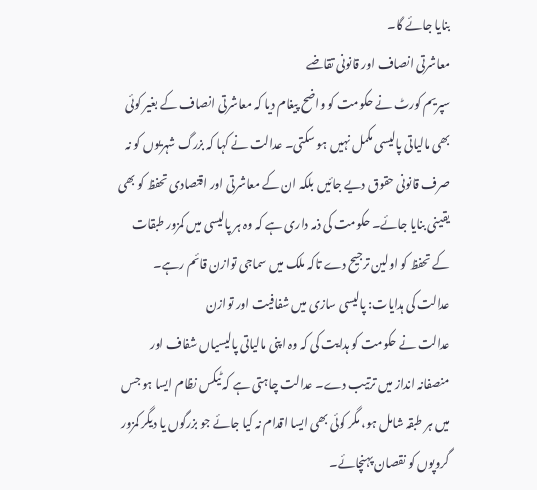بنایا جائے گا۔
معاشرتی انصاف اور قانونی تقاضے
سپریم کورٹ نے حکومت کو واضح پیغام دیا کہ معاشرتی انصاف کے بغیر کوئی بھی مالیاتی پالیسی مکمل نہیں ہو سکتی۔ عدالت نے کہا کہ بزرگ شہریوں کو نہ صرف قانونی حقوق دیے جائیں بلکہ ان کے معاشرتی اور اقتصادی تحفظ کو بھی یقینی بنایا جائے۔ حکومت کی ذمہ داری ہے کہ وہ ہر پالیسی میں کمزور طبقات کے تحفظ کو اولین ترجیح دے تاکہ ملک میں سماجی توازن قائم رہے۔
عدالت کی ہدایات: پالیسی سازی میں شفافیت اور توازن
عدالت نے حکومت کو ہدایت کی کہ وہ اپنی مالیاتی پالیسیاں شفاف اور منصفانہ انداز میں ترتیب دے۔ عدالت چاہتی ہے کہ ٹیکس نظام ایسا ہو جس میں ہر طبقہ شامل ہو، مگر کوئی بھی ایسا اقدام نہ کیا جائے جو بزرگوں یا دیگر کمزور گروپوں کو نقصان پہنچائے۔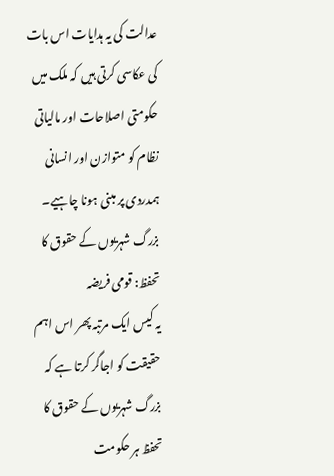عدالت کی یہ ہدایات اس بات کی عکاسی کرتی ہیں کہ ملک میں حکومتی اصلاحات اور مالیاتی نظام کو متوازن اور انسانی ہمدردی پر مبنی ہونا چاہیے۔
بزرگ شہریوں کے حقوق کا تحفظ: قومی فریضہ
یہ کیس ایک مرتبہ پھر اس اہم حقیقت کو اجاگر کرتا ہے کہ بزرگ شہریوں کے حقوق کا تحفظ ہر حکومت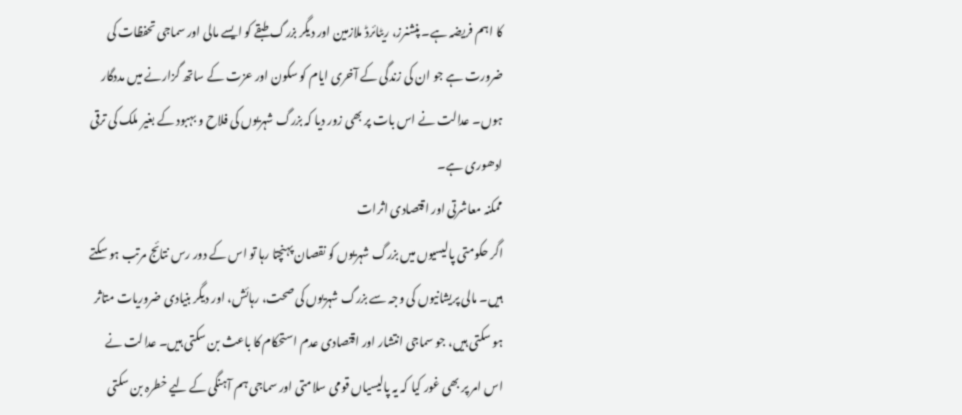کا اہم فریضہ ہے۔ پنشنرز، ریٹائرڈ ملازمین اور دیگر بزرگ طبقے کو ایسے مالی اور سماجی تحفظات کی ضرورت ہے جو ان کی زندگی کے آخری ایام کو سکون اور عزت کے ساتھ گزارنے میں مددگار ہوں۔ عدالت نے اس بات پر بھی زور دیا کہ بزرگ شہریوں کی فلاح و بہبود کے بغیر ملک کی ترقی ادھوری ہے۔
ممکنہ معاشرتی اور اقتصادی اثرات
اگر حکومتی پالیسیوں میں بزرگ شہریوں کو نقصان پہنچتا رہا تو اس کے دور رس نتائج مرتب ہو سکتے ہیں۔ مالی پریشانیوں کی وجہ سے بزرگ شہریوں کی صحت، رہائش، اور دیگر بنیادی ضروریات متاثر ہو سکتی ہیں، جو سماجی انتشار اور اقتصادی عدم استحکام کا باعث بن سکتی ہیں۔ عدالت نے اس امر پر بھی غور کیا کہ یہ پالیسیاں قومی سلامتی اور سماجی ہم آہنگی کے لیے خطرہ بن سکتی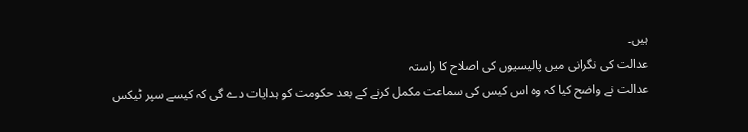ہیں۔
عدالت کی نگرانی میں پالیسیوں کی اصلاح کا راستہ
عدالت نے واضح کیا کہ وہ اس کیس کی سماعت مکمل کرنے کے بعد حکومت کو ہدایات دے گی کہ کیسے سپر ٹیکس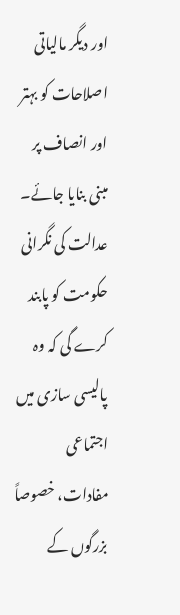اور دیگر مالیاتی اصلاحات کو بہتر اور انصاف پر مبنی بنایا جائے۔ عدالت کی نگرانی حکومت کو پابند کرے گی کہ وہ پالیسی سازی میں اجتماعی مفادات، خصوصاً بزرگوں کے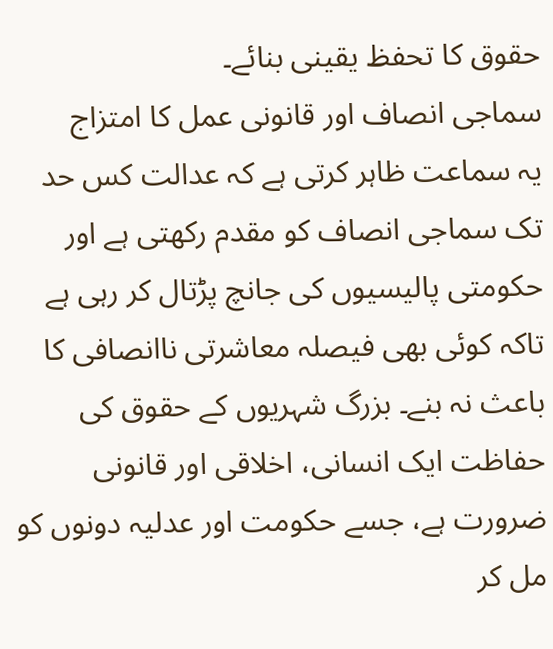حقوق کا تحفظ یقینی بنائے۔
سماجی انصاف اور قانونی عمل کا امتزاج
یہ سماعت ظاہر کرتی ہے کہ عدالت کس حد تک سماجی انصاف کو مقدم رکھتی ہے اور حکومتی پالیسیوں کی جانچ پڑتال کر رہی ہے تاکہ کوئی بھی فیصلہ معاشرتی ناانصافی کا باعث نہ بنے۔ بزرگ شہریوں کے حقوق کی حفاظت ایک انسانی، اخلاقی اور قانونی ضرورت ہے، جسے حکومت اور عدلیہ دونوں کو مل کر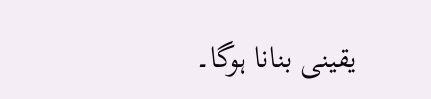یقینی بنانا ہوگا۔